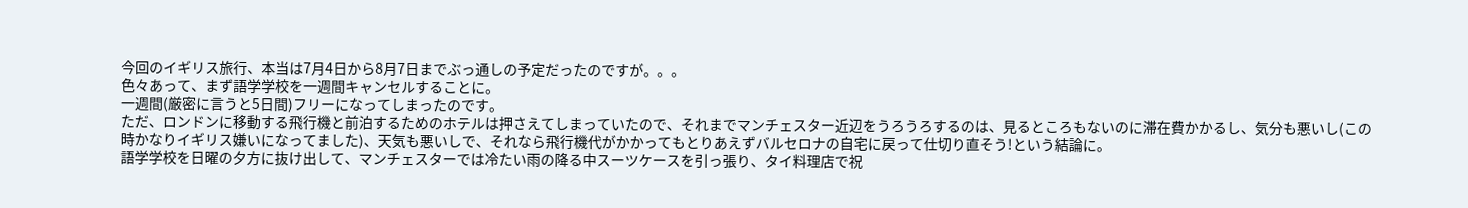今回のイギリス旅行、本当は7月4日から8月7日までぶっ通しの予定だったのですが。。。
色々あって、まず語学学校を一週間キャンセルすることに。
一週間(厳密に言うと5日間)フリーになってしまったのです。
ただ、ロンドンに移動する飛行機と前泊するためのホテルは押さえてしまっていたので、それまでマンチェスター近辺をうろうろするのは、見るところもないのに滞在費かかるし、気分も悪いし(この時かなりイギリス嫌いになってました)、天気も悪いしで、それなら飛行機代がかかってもとりあえずバルセロナの自宅に戻って仕切り直そう!という結論に。
語学学校を日曜の夕方に抜け出して、マンチェスターでは冷たい雨の降る中スーツケースを引っ張り、タイ料理店で祝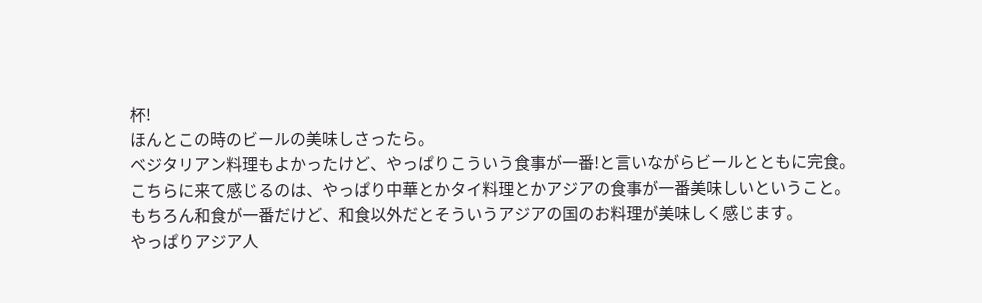杯!
ほんとこの時のビールの美味しさったら。
ベジタリアン料理もよかったけど、やっぱりこういう食事が一番!と言いながらビールとともに完食。
こちらに来て感じるのは、やっぱり中華とかタイ料理とかアジアの食事が一番美味しいということ。
もちろん和食が一番だけど、和食以外だとそういうアジアの国のお料理が美味しく感じます。
やっぱりアジア人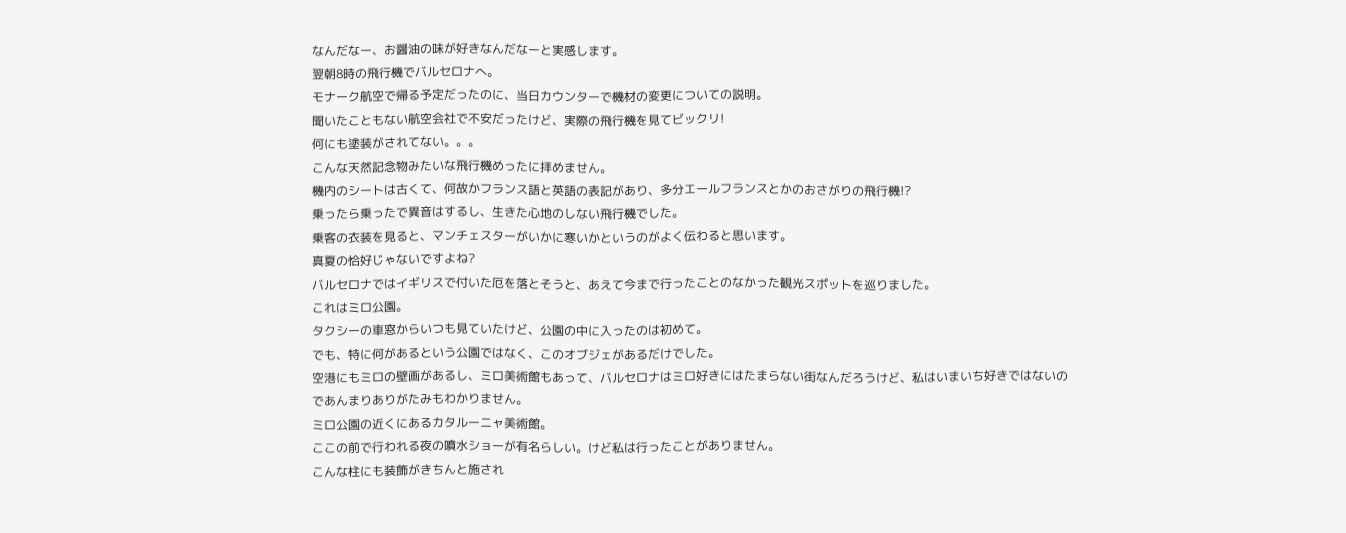なんだなー、お醤油の味が好きなんだなーと実感します。
翌朝8時の飛行機でバルセロナへ。
モナーク航空で帰る予定だったのに、当日カウンターで機材の変更についての説明。
聞いたこともない航空会社で不安だったけど、実際の飛行機を見てビックリ!
何にも塗装がされてない。。。
こんな天然記念物みたいな飛行機めったに拝めません。
機内のシートは古くて、何故かフランス語と英語の表記があり、多分エールフランスとかのおさがりの飛行機!?
乗ったら乗ったで異音はするし、生きた心地のしない飛行機でした。
乗客の衣装を見ると、マンチェスターがいかに寒いかというのがよく伝わると思います。
真夏の恰好じゃないですよね?
バルセロナではイギリスで付いた厄を落とそうと、あえて今まで行ったことのなかった観光スポットを巡りました。
これはミロ公園。
タクシーの車窓からいつも見ていたけど、公園の中に入ったのは初めて。
でも、特に何があるという公園ではなく、このオブジェがあるだけでした。
空港にもミロの壁画があるし、ミロ美術館もあって、バルセロナはミロ好きにはたまらない街なんだろうけど、私はいまいち好きではないのであんまりありがたみもわかりません。
ミロ公園の近くにあるカタルーニャ美術館。
ここの前で行われる夜の噴水ショーが有名らしい。けど私は行ったことがありません。
こんな柱にも装飾がきちんと施され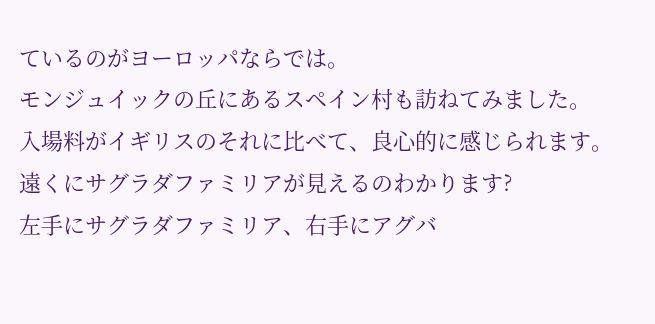ているのがヨーロッパならでは。
モンジュイックの丘にあるスペイン村も訪ねてみました。
入場料がイギリスのそれに比べて、良心的に感じられます。
遠くにサグラダファミリアが見えるのわかります?
左手にサグラダファミリア、右手にアグバ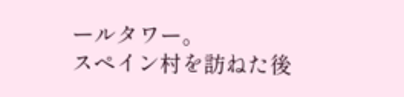ールタワー。
スペイン村を訪ねた後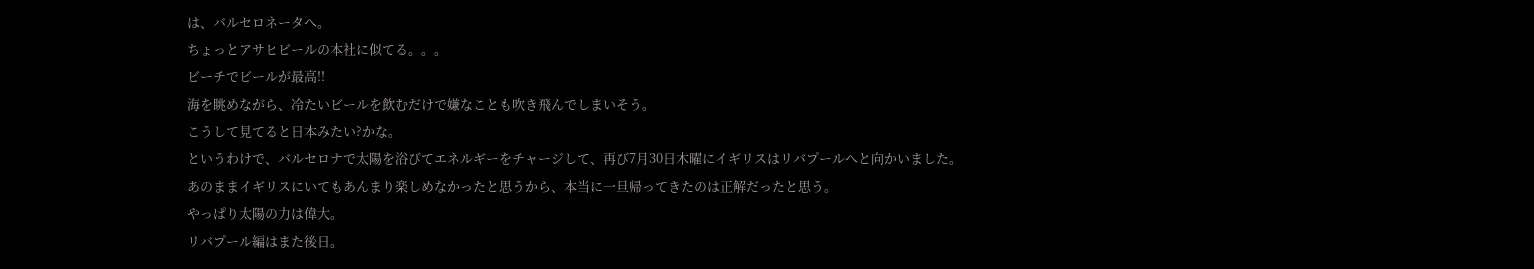は、バルセロネータへ。
ちょっとアサヒビールの本社に似てる。。。
ビーチでビールが最高!!
海を眺めながら、冷たいビールを飲むだけで嫌なことも吹き飛んでしまいそう。
こうして見てると日本みたい?かな。
というわけで、バルセロナで太陽を浴びてエネルギーをチャージして、再び7月30日木曜にイギリスはリバプールへと向かいました。
あのままイギリスにいてもあんまり楽しめなかったと思うから、本当に一旦帰ってきたのは正解だったと思う。
やっぱり太陽の力は偉大。
リバプール編はまた後日。